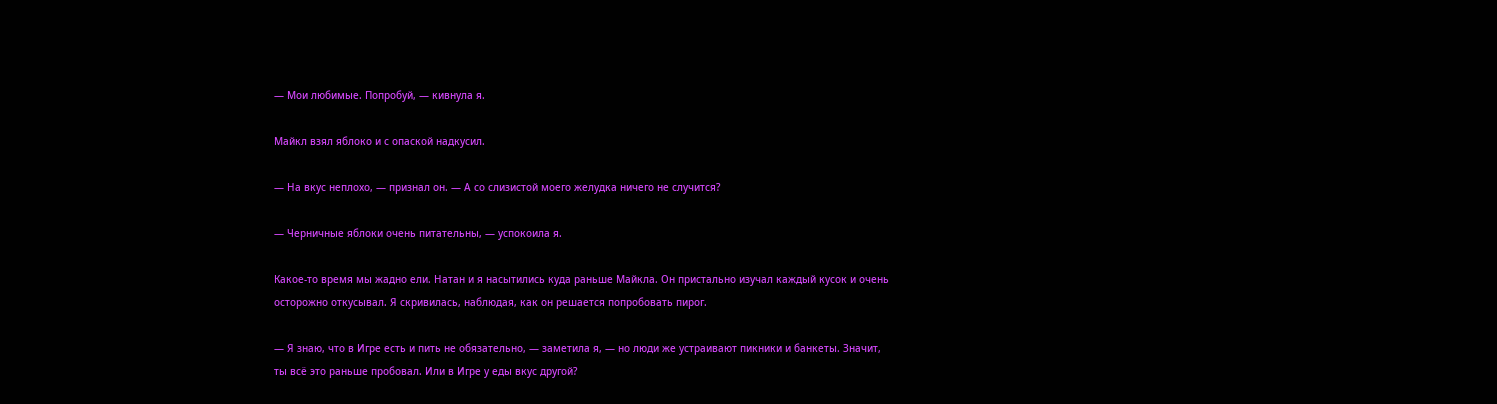— Мои любимые. Попробуй, — кивнула я.

Майкл взял яблоко и с опаской надкусил.

— На вкус неплохо, — признал он. — А со слизистой моего желудка ничего не случится?

— Черничные яблоки очень питательны, — успокоила я.

Какое-то время мы жадно ели. Натан и я насытились куда раньше Майкла. Он пристально изучал каждый кусок и очень осторожно откусывал. Я скривилась, наблюдая, как он решается попробовать пирог.

— Я знаю, что в Игре есть и пить не обязательно, — заметила я, — но люди же устраивают пикники и банкеты. Значит, ты всё это раньше пробовал. Или в Игре у еды вкус другой?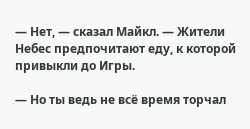— Нет, — сказал Майкл. — Жители Небес предпочитают еду, к которой привыкли до Игры.

— Но ты ведь не всё время торчал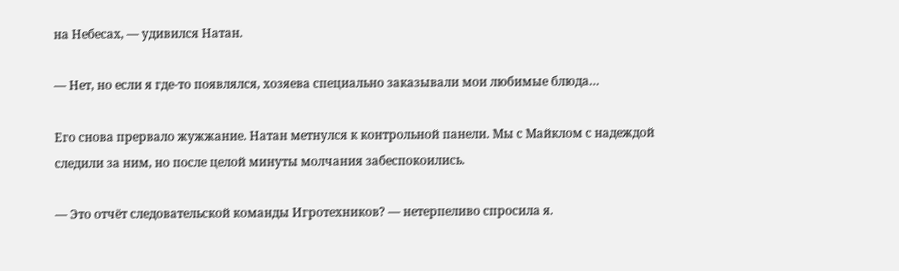на Небесах, — удивился Натан.

— Нет, но если я где-то появлялся, хозяева специально заказывали мои любимые блюда…

Его снова прервало жужжание. Натан метнулся к контрольной панели. Мы с Майклом с надеждой следили за ним, но после целой минуты молчания забеспокоились.

— Это отчёт следовательской команды Игротехников? — нетерпеливо спросила я.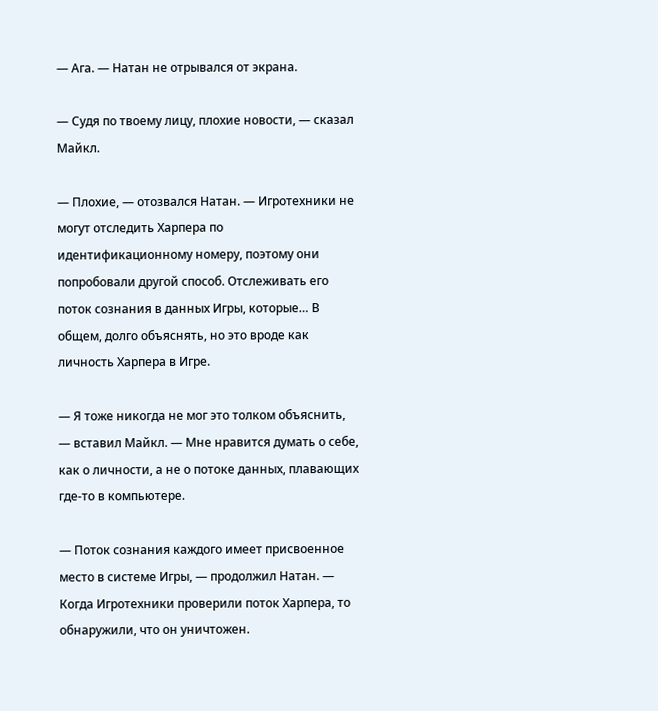— Ага. — Натан не отрывался от экрана.

— Судя по твоему лицу, плохие новости, — сказал Майкл.

— Плохие, — отозвался Натан. — Игротехники не могут отследить Харпера по идентификационному номеру, поэтому они попробовали другой способ. Отслеживать его поток сознания в данных Игры, которые… В общем, долго объяснять, но это вроде как личность Харпера в Игре.

— Я тоже никогда не мог это толком объяснить, — вставил Майкл. — Мне нравится думать о себе, как о личности, а не о потоке данных, плавающих где-то в компьютере.

— Поток сознания каждого имеет присвоенное место в системе Игры, — продолжил Натан. — Когда Игротехники проверили поток Харпера, то обнаружили, что он уничтожен.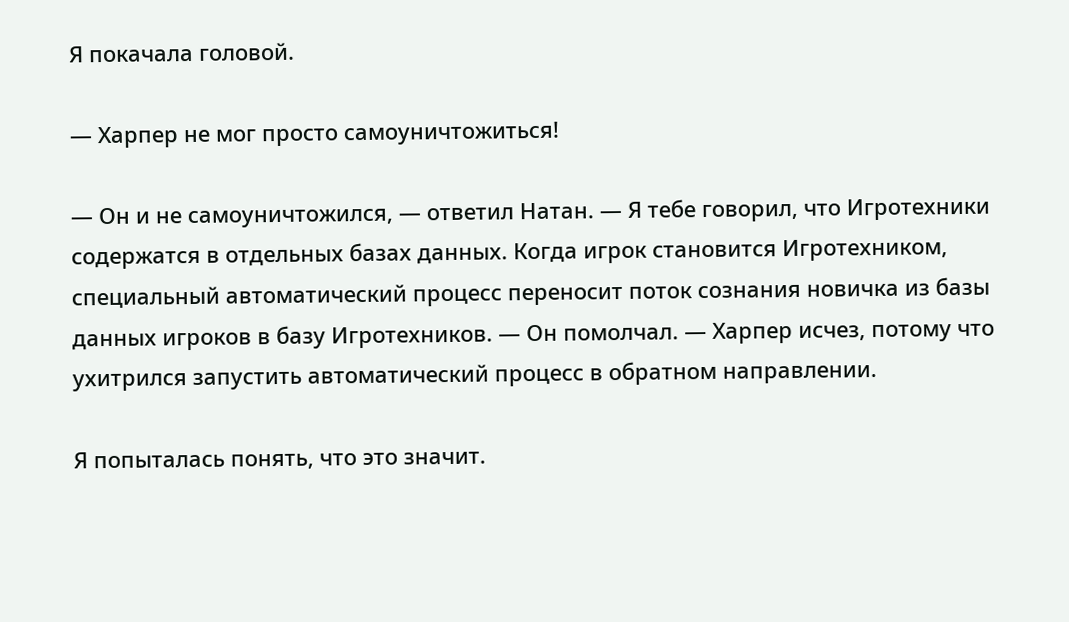Я покачала головой.

— Харпер не мог просто самоуничтожиться!

— Он и не самоуничтожился, — ответил Натан. — Я тебе говорил, что Игротехники содержатся в отдельных базах данных. Когда игрок становится Игротехником, специальный автоматический процесс переносит поток сознания новичка из базы данных игроков в базу Игротехников. — Он помолчал. — Харпер исчез, потому что ухитрился запустить автоматический процесс в обратном направлении.

Я попыталась понять, что это значит.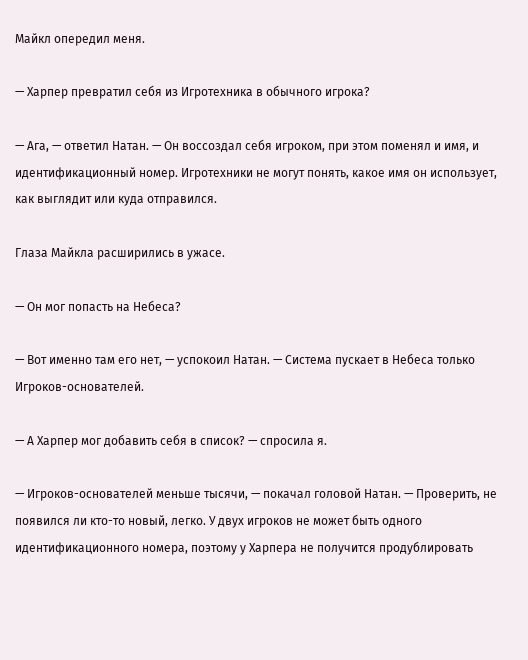Майкл опередил меня.

— Харпер превратил себя из Игротехника в обычного игрока?

— Ага, — ответил Натан. — Он воссоздал себя игроком, при этом поменял и имя, и идентификационный номер. Игротехники не могут понять, какое имя он использует, как выглядит или куда отправился.

Глаза Майкла расширились в ужасе.

— Он мог попасть на Небеса?

— Вот именно там его нет, — успокоил Натан. — Система пускает в Небеса только Игроков-основателей.

— А Харпер мог добавить себя в список? — спросила я.

— Игроков-основателей меньше тысячи, — покачал головой Натан. — Проверить, не появился ли кто-то новый, легко. У двух игроков не может быть одного идентификационного номера, поэтому у Харпера не получится продублировать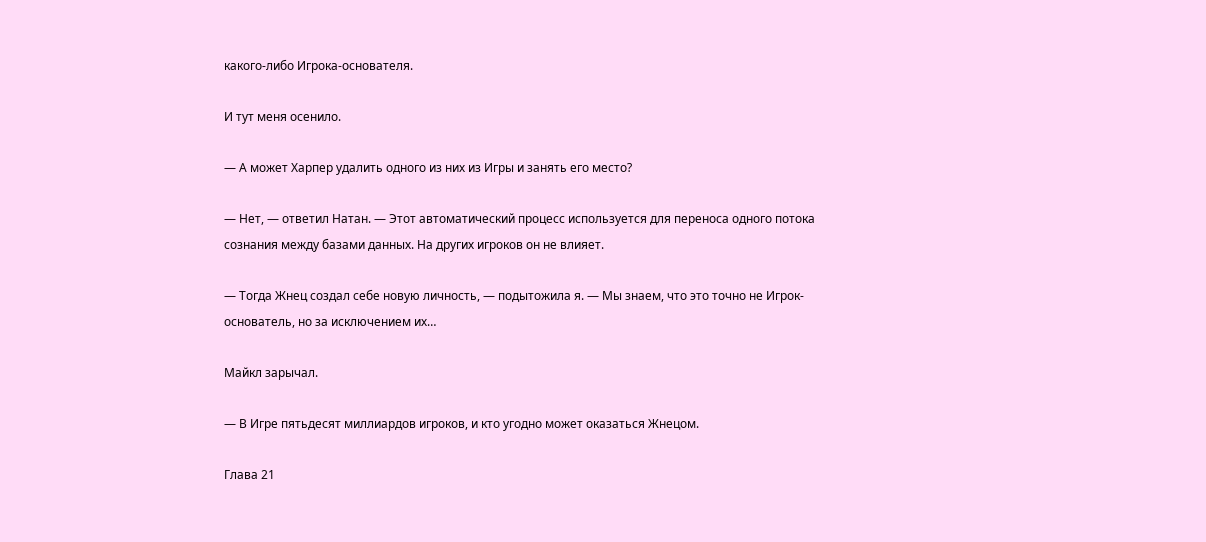какого-либо Игрока-основателя.

И тут меня осенило.

— А может Харпер удалить одного из них из Игры и занять его место?

— Нет, — ответил Натан. — Этот автоматический процесс используется для переноса одного потока сознания между базами данных. На других игроков он не влияет.

— Тогда Жнец создал себе новую личность, — подытожила я. — Мы знаем, что это точно не Игрок-основатель, но за исключением их…

Майкл зарычал.

— В Игре пятьдесят миллиардов игроков, и кто угодно может оказаться Жнецом.

Глава 21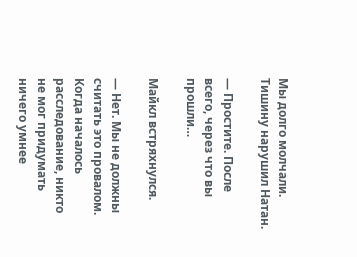Мы долго молчали. Тишину нарушил Натан.

— Простите. После всего, через что вы прошли…

Майкл встряхнулся.

— Нет. Мы не должны считать это провалом. Когда началось расследование, никто не мог придумать ничего умнее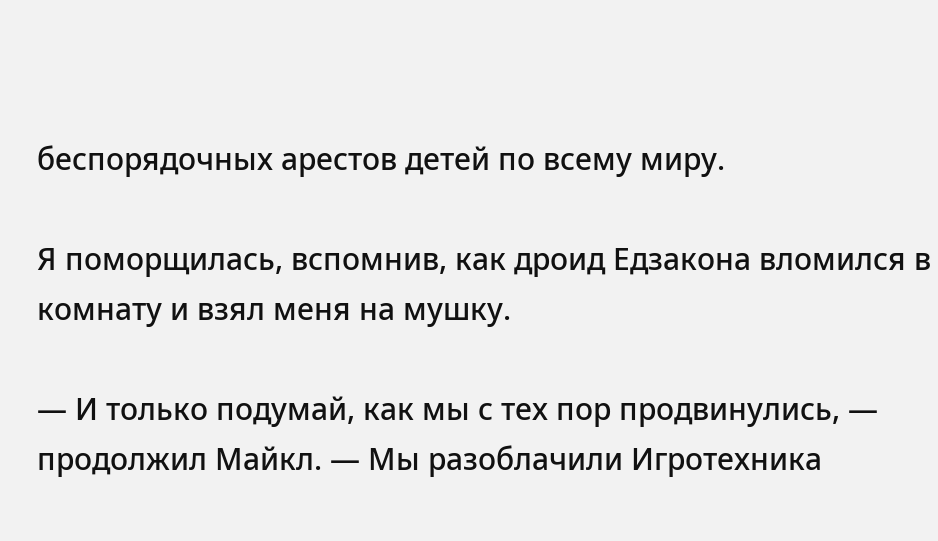беспорядочных арестов детей по всему миру.

Я поморщилась, вспомнив, как дроид Едзакона вломился в комнату и взял меня на мушку.

— И только подумай, как мы с тех пор продвинулись, — продолжил Майкл. — Мы разоблачили Игротехника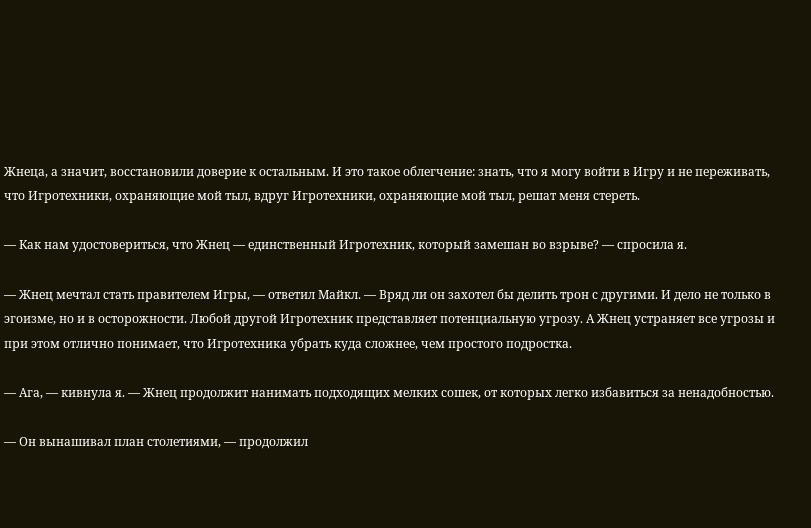Жнеца, а значит, восстановили доверие к остальным. И это такое облегчение: знать, что я могу войти в Игру и не переживать, что Игротехники, охраняющие мой тыл, вдруг Игротехники, охраняющие мой тыл, решат меня стереть.

— Как нам удостовериться, что Жнец — единственный Игротехник, который замешан во взрыве? — спросила я.

— Жнец мечтал стать правителем Игры, — ответил Майкл. — Вряд ли он захотел бы делить трон с другими. И дело не только в эгоизме, но и в осторожности. Любой другой Игротехник представляет потенциальную угрозу. А Жнец устраняет все угрозы и при этом отлично понимает, что Игротехника убрать куда сложнее, чем простого подростка.

— Ага, — кивнула я. — Жнец продолжит нанимать подходящих мелких сошек, от которых легко избавиться за ненадобностью.

— Он вынашивал план столетиями, — продолжил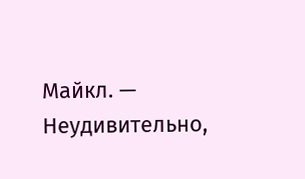Майкл. — Неудивительно,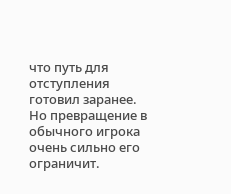что путь для отступления готовил заранее. Но превращение в обычного игрока очень сильно его ограничит.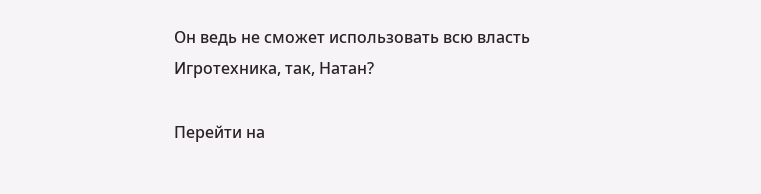Он ведь не сможет использовать всю власть Игротехника, так, Натан?

Перейти на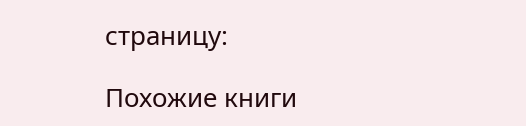страницу:

Похожие книги